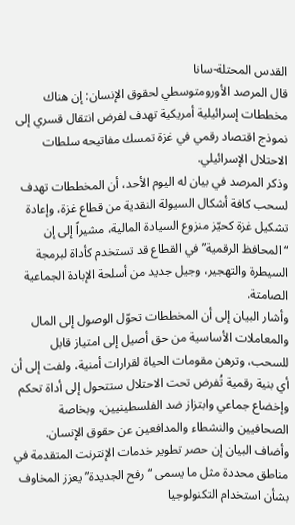القدس المحتلة-سانا
قال المرصد الأورومتوسطي لحقوق الإنسان: إن هناك مخططات إسرائيلية أمريكية تهدف لفرض انتقال قسري إلى نموذج اقتصاد رقمي في غزة تمسك مفاتيحه سلطات الاحتلال الإسرائيلي.
وذكر المرصد في بيان له اليوم الأحد، أن المخططات تهدف لسحب كافة أشكال السيولة النقدية من قطاع غزة، وإعادة تشكيل غزة كحيّز منزوع السيادة المالية، مشيراً إلى إن “المحافظ الرقمية” في القطاع قد تستخدم كأداة لبرمجة السيطرة والتهجير، وجيل جديد من أسلحة الإبادة الجماعية الصامتة.
وأشار البيان إلى أن المخططات تحوّل الوصول إلى المال والمعاملات الأساسية من حق أصيل إلى امتياز قابل للسحب، وترهن مقومات الحياة لقرارات أمنية، ولفت إلى أن أي بنية رقمية تُفرض تحت الاحتلال ستتحول إلى أداة تحكم وإخضاع جماعي وابتزاز ضد الفلسطينيين، وبخاصة الصحافيين والنشطاء والمدافعين عن حقوق الإنسان.
وأضاف البيان إن حصر تطوير خدمات الإنترنت المتقدمة في مناطق محددة مثل ما يسمى “رفح الجديدة” يعزز المخاوف بشأن استخدام التكنولوجيا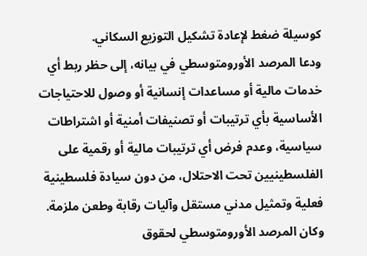كوسيلة ضغط لإعادة تشكيل التوزيع السكاني.
ودعا المرصد الأورومتوسطي في بيانه، إلى حظر ربط أي خدمات مالية أو مساعدات إنسانية أو وصول للاحتياجات الأساسية بأي ترتيبات أو تصنيفات أمنية أو اشتراطات سياسية، وعدم فرض أي ترتيبات مالية أو رقمية على الفلسطينيين تحت الاحتلال، من دون سيادة فلسطينية فعلية وتمثيل مدني مستقل وآليات رقابة وطعن ملزمة.
وكان المرصد الأورومتوسطي لحقوق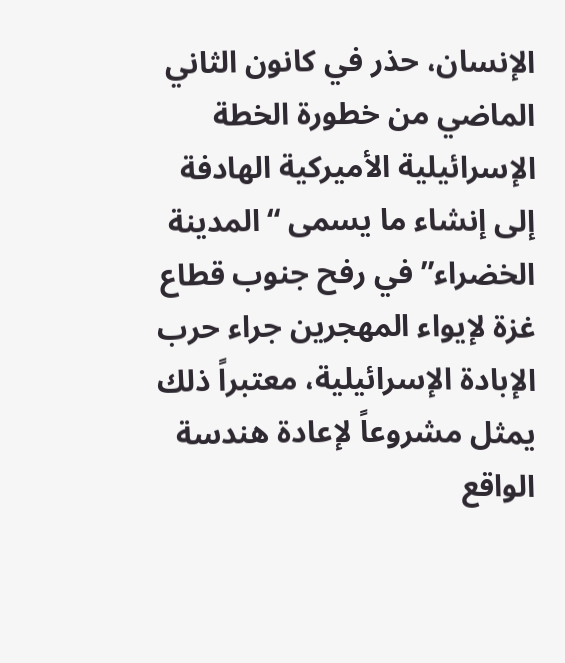الإنسان، حذر في كانون الثاني الماضي من خطورة الخطة الإسرائيلية الأميركية الهادفة إلى إنشاء ما يسمى “المدينة الخضراء” في رفح جنوب قطاع غزة لإيواء المهجرين جراء حرب الإبادة الإسرائيلية، معتبراً ذلك يمثل مشروعاً لإعادة هندسة الواقع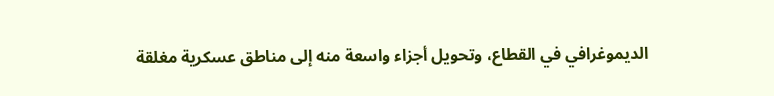الديموغرافي في القطاع، وتحويل أجزاء واسعة منه إلى مناطق عسكرية مغلقة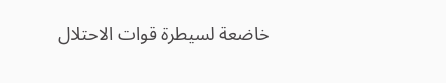خاضعة لسيطرة قوات الاحتلال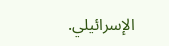الإسرائيلي.